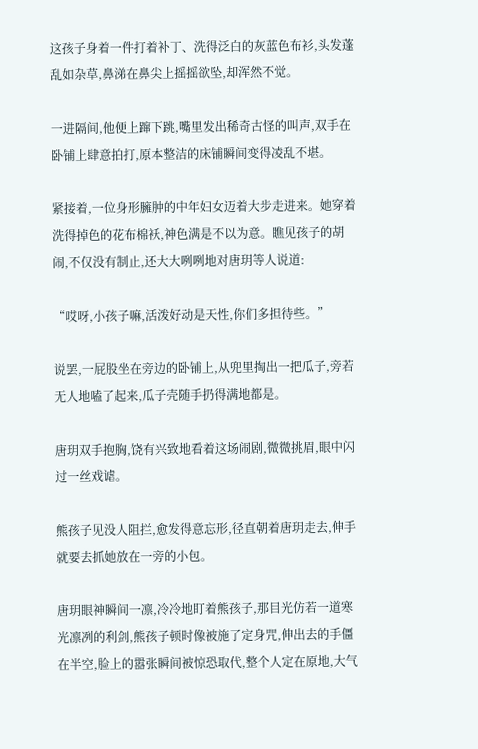这孩子身着一件打着补丁、洗得泛白的灰蓝色布衫,头发蓬乱如杂草,鼻涕在鼻尖上摇摇欲坠,却浑然不觉。

一进隔间,他便上蹿下跳,嘴里发出稀奇古怪的叫声,双手在卧铺上肆意拍打,原本整洁的床铺瞬间变得凌乱不堪。

紧接着,一位身形臃肿的中年妇女迈着大步走进来。她穿着洗得掉色的花布棉袄,神色满是不以为意。瞧见孩子的胡闹,不仅没有制止,还大大咧咧地对唐玥等人说道:

“哎呀,小孩子嘛,活泼好动是天性,你们多担待些。”

说罢,一屁股坐在旁边的卧铺上,从兜里掏出一把瓜子,旁若无人地嗑了起来,瓜子壳随手扔得满地都是。

唐玥双手抱胸,饶有兴致地看着这场闹剧,微微挑眉,眼中闪过一丝戏谑。

熊孩子见没人阻拦,愈发得意忘形,径直朝着唐玥走去,伸手就要去抓她放在一旁的小包。

唐玥眼神瞬间一凛,冷冷地盯着熊孩子,那目光仿若一道寒光凛冽的利剑,熊孩子顿时像被施了定身咒,伸出去的手僵在半空,脸上的嚣张瞬间被惊恐取代,整个人定在原地,大气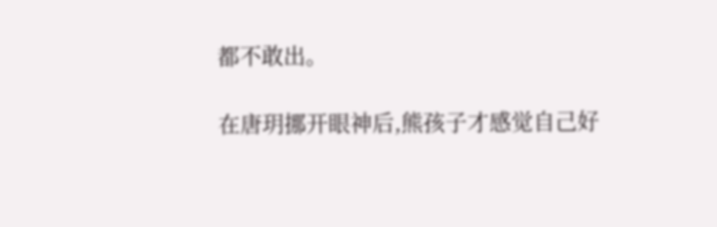都不敢出。

在唐玥挪开眼神后,熊孩子才感觉自己好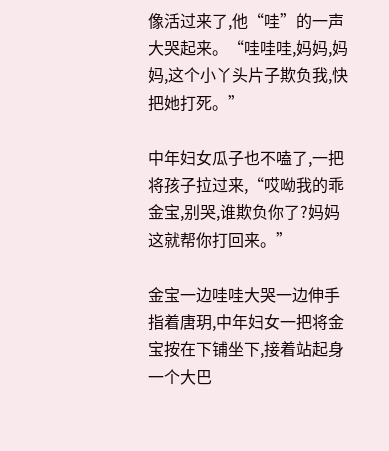像活过来了,他“哇”的一声大哭起来。“哇哇哇,妈妈,妈妈,这个小丫头片子欺负我,快把她打死。”

中年妇女瓜子也不嗑了,一把将孩子拉过来,“哎呦我的乖金宝,别哭,谁欺负你了?妈妈这就帮你打回来。”

金宝一边哇哇大哭一边伸手指着唐玥,中年妇女一把将金宝按在下铺坐下,接着站起身一个大巴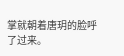掌就朝着唐玥的脸呼了过来。